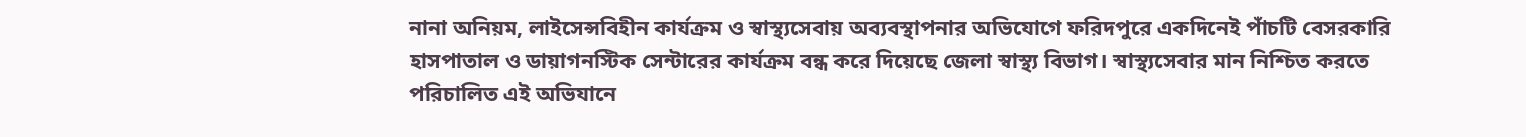নানা অনিয়ম, লাইসেন্সবিহীন কার্যক্রম ও স্বাস্থ্যসেবায় অব্যবস্থাপনার অভিযোগে ফরিদপুরে একদিনেই পাঁচটি বেসরকারি হাসপাতাল ও ডায়াগনস্টিক সেন্টারের কার্যক্রম বন্ধ করে দিয়েছে জেলা স্বাস্থ্য বিভাগ। স্বাস্থ্যসেবার মান নিশ্চিত করতে পরিচালিত এই অভিযানে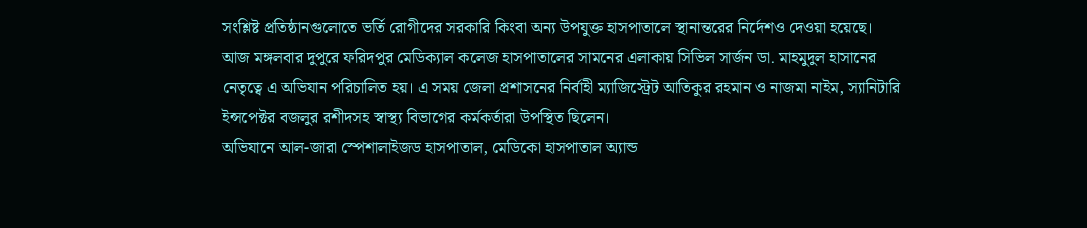সংশ্লিষ্ট প্রতিষ্ঠানগুলোতে ভর্তি রোগীদের সরকারি কিংবা অন্য উপযুক্ত হাসপাতালে স্থানান্তরের নির্দেশও দেওয়া হয়েছে।
আজ মঙ্গলবার দুপুরে ফরিদপুর মেডিক্যাল কলেজ হাসপাতালের সামনের এলাকায় সিভিল সার্জন ডা. মাহমুদুল হাসানের নেতৃত্বে এ অভিযান পরিচালিত হয়। এ সময় জেলা প্রশাসনের নির্বাহী ম্যাজিস্ট্রেট আতিকুর রহমান ও নাজমা নাইম, স্যানিটারি ইন্সপেক্টর বজলুর রশীদসহ স্বাস্থ্য বিভাগের কর্মকর্তারা উপস্থিত ছিলেন।
অভিযানে আল-জারা স্পেশালাইজড হাসপাতাল, মেডিকো হাসপাতাল অ্যান্ড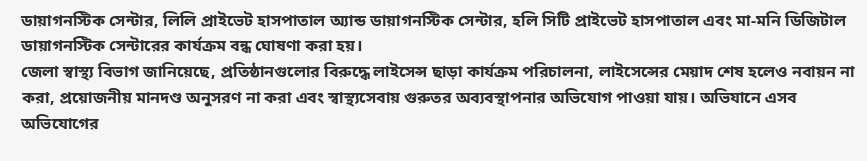ডায়াগনস্টিক সেন্টার, লিলি প্রাইভেট হাসপাতাল অ্যান্ড ডায়াগনস্টিক সেন্টার, হলি সিটি প্রাইভেট হাসপাতাল এবং মা-মনি ডিজিটাল ডায়াগনস্টিক সেন্টারের কার্যক্রম বন্ধ ঘোষণা করা হয়।
জেলা স্বাস্থ্য বিভাগ জানিয়েছে, প্রতিষ্ঠানগুলোর বিরুদ্ধে লাইসেন্স ছাড়া কার্যক্রম পরিচালনা, লাইসেন্সের মেয়াদ শেষ হলেও নবায়ন না করা, প্রয়োজনীয় মানদণ্ড অনুসরণ না করা এবং স্বাস্থ্যসেবায় গুরুতর অব্যবস্থাপনার অভিযোগ পাওয়া যায়। অভিযানে এসব অভিযোগের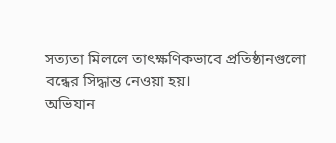সত্যতা মিললে তাৎক্ষণিকভাবে প্রতিষ্ঠানগুলো বন্ধের সিদ্ধান্ত নেওয়া হয়।
অভিযান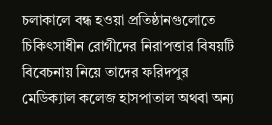চলাকালে বন্ধ হওয়া প্রতিষ্ঠানগুলোতে চিকিৎসাধীন রোগীদের নিরাপত্তার বিষয়টি বিবেচনায় নিয়ে তাদের ফরিদপুর মেডিক্যাল কলেজ হাসপাতাল অথবা অন্য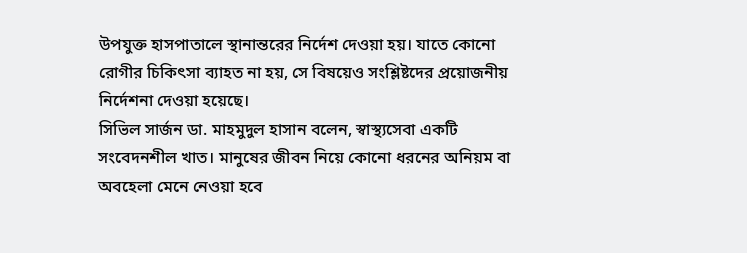উপযুক্ত হাসপাতালে স্থানান্তরের নির্দেশ দেওয়া হয়। যাতে কোনো রোগীর চিকিৎসা ব্যাহত না হয়, সে বিষয়েও সংশ্লিষ্টদের প্রয়োজনীয় নির্দেশনা দেওয়া হয়েছে।
সিভিল সার্জন ডা. মাহমুদুল হাসান বলেন, স্বাস্থ্যসেবা একটি সংবেদনশীল খাত। মানুষের জীবন নিয়ে কোনো ধরনের অনিয়ম বা অবহেলা মেনে নেওয়া হবে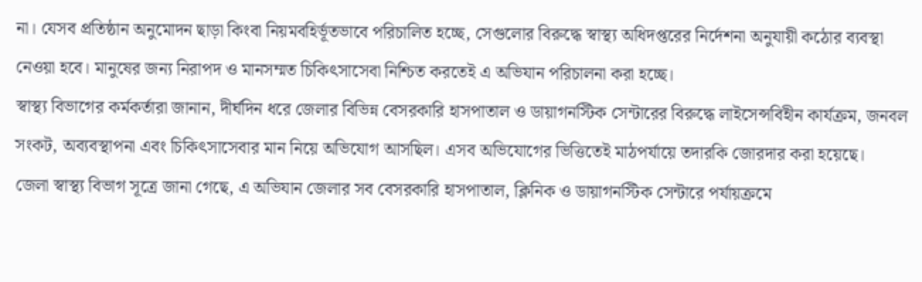না। যেসব প্রতিষ্ঠান অনুমোদন ছাড়া কিংবা নিয়মবহির্ভূতভাবে পরিচালিত হচ্ছে, সেগুলোর বিরুদ্ধে স্বাস্থ্য অধিদপ্তরের নির্দেশনা অনুযায়ী কঠোর ব্যবস্থা নেওয়া হবে। মানুষের জন্য নিরাপদ ও মানসম্মত চিকিৎসাসেবা নিশ্চিত করতেই এ অভিযান পরিচালনা করা হচ্ছে।
স্বাস্থ্য বিভাগের কর্মকর্তারা জানান, দীর্ঘদিন ধরে জেলার বিভিন্ন বেসরকারি হাসপাতাল ও ডায়াগনস্টিক সেন্টারের বিরুদ্ধে লাইসেন্সবিহীন কার্যক্রম, জনবল সংকট, অব্যবস্থাপনা এবং চিকিৎসাসেবার মান নিয়ে অভিযোগ আসছিল। এসব অভিযোগের ভিত্তিতেই মাঠপর্যায়ে তদারকি জোরদার করা হয়েছে।
জেলা স্বাস্থ্য বিভাগ সূত্রে জানা গেছে, এ অভিযান জেলার সব বেসরকারি হাসপাতাল, ক্লিনিক ও ডায়াগনস্টিক সেন্টারে পর্যায়ক্রমে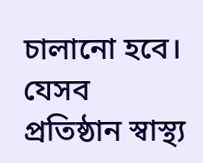চালানো হবে। যেসব প্রতিষ্ঠান স্বাস্থ্য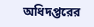অধিদপ্তরের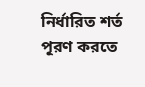নির্ধারিত শর্ত পূরণ করতে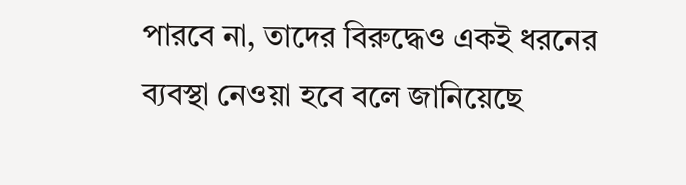পারবে না, তাদের বিরুদ্ধেও একই ধরনের ব্যবস্থা নেওয়া হবে বলে জানিয়েছে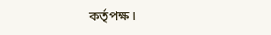কর্তৃপক্ষ।